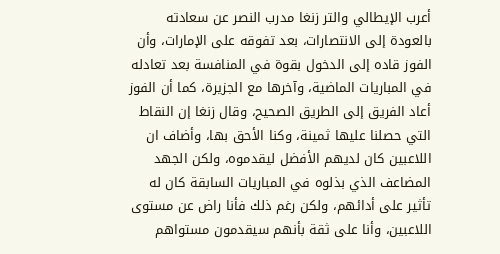أعرب الإيطالي والتر زنغا مدرب النصر عن سعادته بالعودة إلى الانتصارات، بعد تفوقه على الإمارات، وأن الفوز قاده إلى الدخول بقوة في المنافسة بعد تعادله في المباريات الماضية، وآخرها مع الجزيرة، كما أن الفوز أعاد الفريق إلى الطريق الصحيح، وقال زنغا إن النقاط التي حصلنا عليها ثمينة، وكنا الأحق بها، وأضاف ان اللاعبين كان لديهم الأفضل ليقدموه، ولكن الجهد المضاعف الذي بذلوه في المباريات السابقة كان له تأثير على أدائهم، ولكن رغم ذلك فأنا راض عن مستوى اللاعبين، وأنا على ثقة بأنهم سيقدمون مستواهم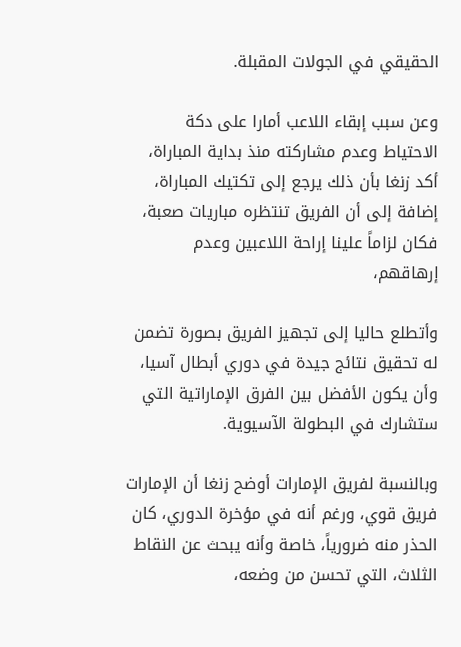الحقيقي في الجولات المقبلة.

وعن سبب إبقاء اللاعب أمارا على دكة الاحتياط وعدم مشاركته منذ بداية المباراة، أكد زنغا بأن ذلك يرجع إلى تكتيك المباراة، إضافة إلى أن الفريق تنتظره مباريات صعبة، فكان لزاماً علينا إراحة اللاعبين وعدم إرهاقهم،

وأتطلع حاليا إلى تجهيز الفريق بصورة تضمن له تحقيق نتائج جيدة في دوري أبطال آسيا، وأن يكون الأفضل بين الفرق الإماراتية التي ستشارك في البطولة الآسيوية.

وبالنسبة لفريق الإمارات أوضح زنغا أن الإمارات فريق قوي، ورغم أنه في مؤخرة الدوري، كان الحذر منه ضرورياً، خاصة وأنه يبحث عن النقاط الثلاث، التي تحسن من وضعه،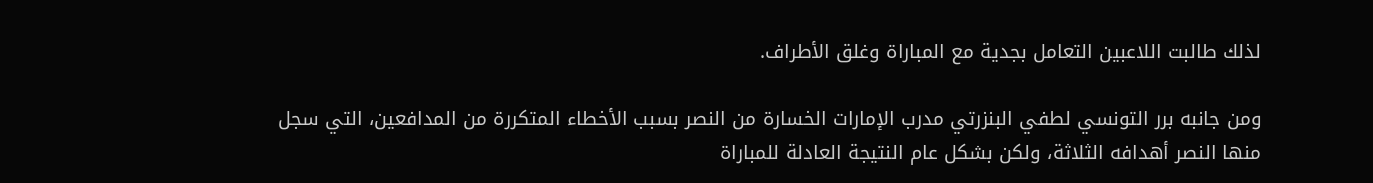لذلك طالبت اللاعبين التعامل بجدية مع المباراة وغلق الأطراف.

ومن جانبه برر التونسي لطفي البنزرتي مدرب الإمارات الخسارة من النصر بسبب الأخطاء المتكررة من المدافعين، التي سجل منها النصر أهدافه الثلاثة، ولكن بشكل عام النتيجة العادلة للمباراة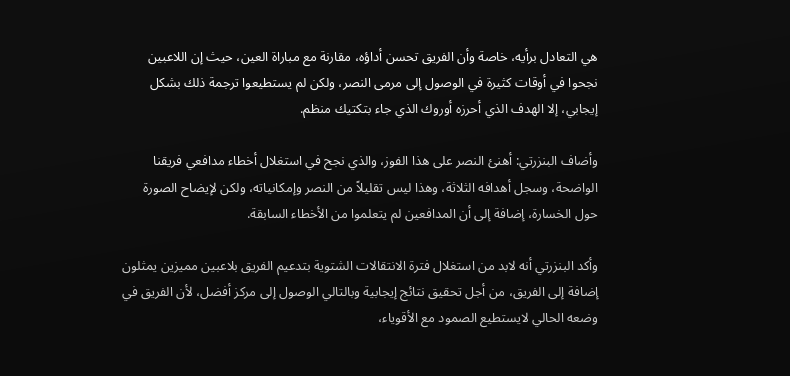هي التعادل برأيه، خاصة وأن الفريق تحسن أداؤه، مقارنة مع مباراة العين، حيث إن اللاعبين نجحوا في أوقات كثيرة في الوصول إلى مرمى النصر، ولكن لم يستطيعوا ترجمة ذلك بشكل إيجابي، إلا الهدف الذي أحرزه أوروك الذي جاء بتكتيك منظم.

وأضاف البنزرتي: أهنئ النصر على هذا الفوز، والذي نجح في استغلال أخطاء مدافعي فريقنا الواضحة، وسجل أهدافه الثلاثة، وهذا ليس تقليلاً من النصر وإمكانياته، ولكن لإيضاح الصورة حول الخسارة، إضافة إلى أن المدافعين لم يتعلموا من الأخطاء السابقة.

وأكد البنزرتي أنه لابد من استغلال فترة الانتقالات الشتوية بتدعيم الفريق بلاعبين مميزين يمثلون إضافة إلى الفريق، من أجل تحقيق نتائج إيجابية وبالتالي الوصول إلى مركز أفضل، لأن الفريق في وضعه الحالي لايستطيع الصمود مع الأقوياء،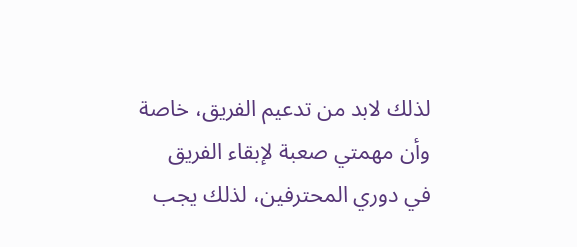لذلك لابد من تدعيم الفريق، خاصة وأن مهمتي صعبة لإبقاء الفريق في دوري المحترفين، لذلك يجب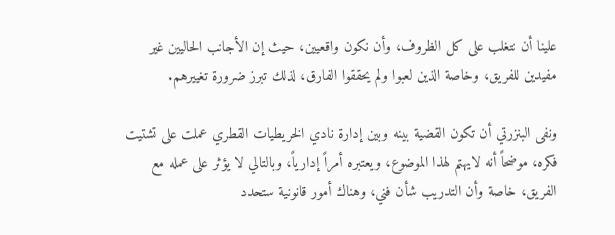علينا أن نتغلب على كل الظروف، وأن نكون واقعيين، حيث إن الأجانب الحاليين غير مفيدين للفريق، وخاصة الذين لعبوا ولم يحققوا الفارق، لذلك تبرز ضرورة تغييرهم.

ونفى البنزرتي أن تكون القضية بينه وبين إدارة نادي الخريطيات القطري عملت على تشتيت فكره، موضحاً أنه لايهتم لهذا الموضوع، ويعتبره أمراً إدارياً، وبالتالي لا يؤثر على عمله مع الفريق، خاصة وأن التدريب شأن فني، وهناك أمور قانونية ستحدد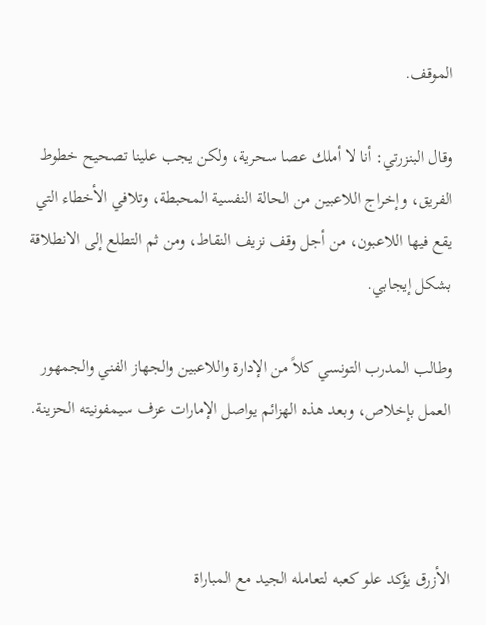الموقف.

وقال البنزرتي: أنا لا أملك عصا سحرية، ولكن يجب علينا تصحيح خطوط الفريق، وإخراج اللاعبين من الحالة النفسية المحبطة، وتلافي الأخطاء التي يقع فيها اللاعبون، من أجل وقف نزيف النقاط، ومن ثم التطلع إلى الانطلاقة بشكل إيجابي.

وطالب المدرب التونسي كلاً من الإدارة واللاعبين والجهاز الفني والجمهور العمل بإخلاص، وبعد هذه الهزائم يواصل الإمارات عزف سيمفونيته الحزينة.



الأزرق يؤكد علو كعبه لتعامله الجيد مع المباراة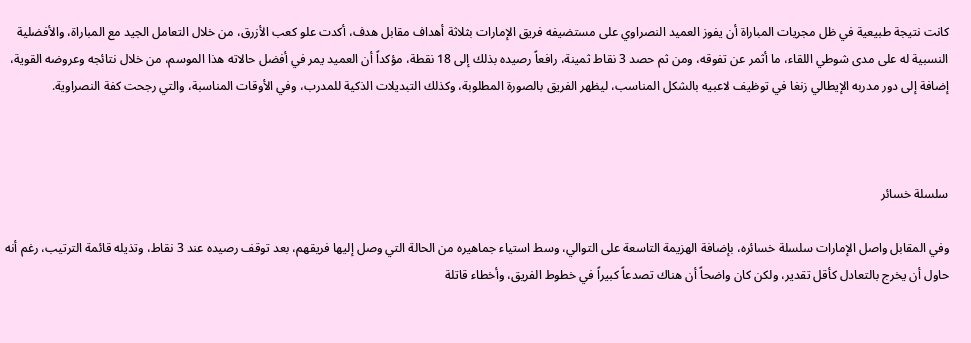كانت نتيجة طبيعية في ظل مجريات المباراة أن يفوز العميد النصراوي على مستضيفه فريق الإمارات بثلاثة أهداف مقابل هدف، أكدت علو كعب الأزرق، من خلال التعامل الجيد مع المباراة، والأفضلية النسبية له على مدى شوطي اللقاء، ما أثمر عن تفوقه، ومن ثم حصد 3 نقاط ثمينة، رافعاً رصيده بذلك إلى 18 نقطة، مؤكداً أن العميد يمر في أفضل حالاته هذا الموسم، من خلال نتائجه وعروضه القوية، إضافة إلى دور مدربه الإيطالي زنغا في توظيف لاعبيه بالشكل المناسب، ليظهر الفريق بالصورة المطلوبة، وكذلك التبديلات الذكية للمدرب، وفي الأوقات المناسبة، والتي رجحت كفة النصراوية.



سلسلة خسائر

وفي المقابل واصل الإمارات سلسلة خسائره، بإضافة الهزيمة التاسعة على التوالي، وسط استياء جماهيره من الحالة التي وصل إليها فريقهم، بعد توقف رصيده عند 3 نقاط، وتذيله قائمة الترتيب، رغم أنه حاول أن يخرج بالتعادل كأقل تقدير، ولكن كان واضحاً أن هناك تصدعاً كبيراً في خطوط الفريق، وأخطاء قاتلة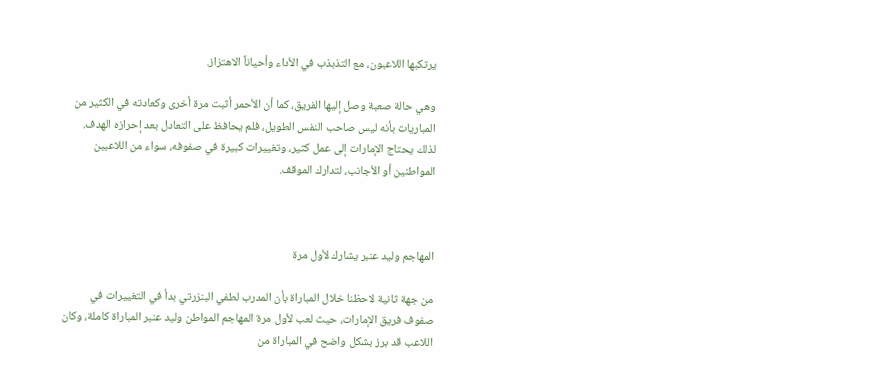يرتكبها اللاعبون، مع التذبذب في الأداء وأحياناً الاهتزاز.

وهي حالة صعبة وصل إليها الفريق، كما أن الأحمر أثبت مرة أخرى وكعادته في الكثير من المباريات بأنه ليس صاحب النفس الطويل، فلم يحافظ على التعادل بعد إحرازه الهدف. لذلك يحتاج الإمارات إلى عمل كثير، وتغييرات كبيرة في صفوفه، سواء من اللاعبين المواطنين أو الأجانب، لتدارك الموقف.



المهاجم وليد عنبر يشارك لأول مرة

من جهة ثانية لاحظنا خلال المباراة بأن المدرب لطفي البنزرتي بدأ في التغييرات في صفوف فريق الإمارات، حيث لعب لأول مرة المهاجم المواطن وليد عنبر المباراة كاملة، وكان اللاعب قد برز بشكل واضح في المباراة من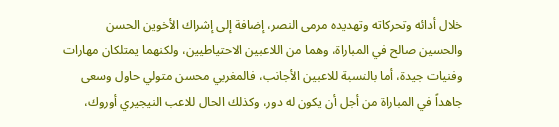خلال أدائه وتحركاته وتهديده مرمى النصر، إضافة إلى إشراك الأخوين الحسن والحسين صالح في المباراة، وهما من اللاعبين الاحتياطيين، ولكنهما يمتلكان مهارات وفنيات جيدة، أما بالنسبة للاعبين الأجانب، فالمغربي محسن متولي حاول وسعى جاهداً في المباراة من أجل أن يكون له دور، وكذلك الحال للاعب النيجيري أوروك،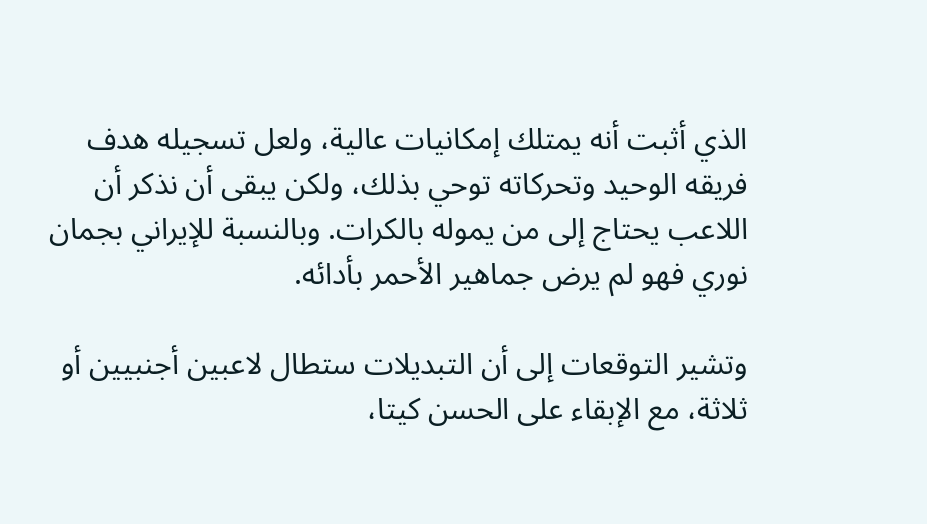الذي أثبت أنه يمتلك إمكانيات عالية، ولعل تسجيله هدف فريقه الوحيد وتحركاته توحي بذلك، ولكن يبقى أن نذكر أن اللاعب يحتاج إلى من يموله بالكرات. وبالنسبة للإيراني بجمان نوري فهو لم يرض جماهير الأحمر بأدائه.

وتشير التوقعات إلى أن التبديلات ستطال لاعبين أجنبيين أو ثلاثة، مع الإبقاء على الحسن كيتا،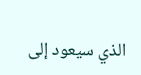الذي سيعود إلى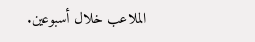الملاعب خلال أسبوعين.